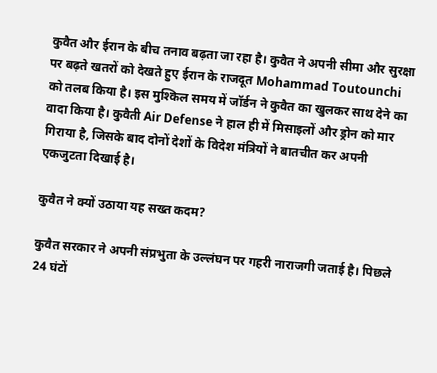कुवैत और ईरान के बीच तनाव बढ़ता जा रहा है। कुवैत ने अपनी सीमा और सुरक्षा पर बढ़ते खतरों को देखते हुए ईरान के राजदूत Mohammad Toutounchi को तलब किया है। इस मुश्किल समय में जॉर्डन ने कुवैत का खुलकर साथ देने का वादा किया है। कुवैती Air Defense ने हाल ही में मिसाइलों और ड्रोन को मार गिराया है, जिसके बाद दोनों देशों के विदेश मंत्रियों ने बातचीत कर अपनी एकजुटता दिखाई है।

कुवैत ने क्यों उठाया यह सख्त कदम?

कुवैत सरकार ने अपनी संप्रभुता के उल्लंघन पर गहरी नाराजगी जताई है। पिछले 24 घंटों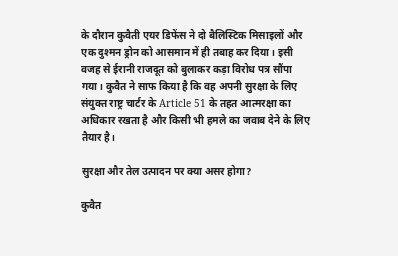के दौरान कुवैती एयर डिफेंस ने दो बैलिस्टिक मिसाइलों और एक दुश्मन ड्रोन को आसमान में ही तबाह कर दिया। इसी वजह से ईरानी राजदूत को बुलाकर कड़ा विरोध पत्र सौंपा गया। कुवैत ने साफ किया है कि वह अपनी सुरक्षा के लिए संयुक्त राष्ट्र चार्टर के Article 51 के तहत आत्मरक्षा का अधिकार रखता है और किसी भी हमले का जवाब देने के लिए तैयार है।

सुरक्षा और तेल उत्पादन पर क्या असर होगा?

कुवैत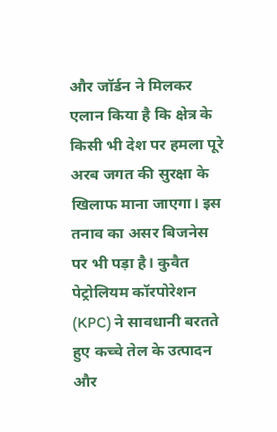और जॉर्डन ने मिलकर एलान किया है कि क्षेत्र के किसी भी देश पर हमला पूरे अरब जगत की सुरक्षा के खिलाफ माना जाएगा। इस तनाव का असर बिजनेस पर भी पड़ा है। कुवैत पेट्रोलियम कॉरपोरेशन (KPC) ने सावधानी बरतते हुए कच्चे तेल के उत्पादन और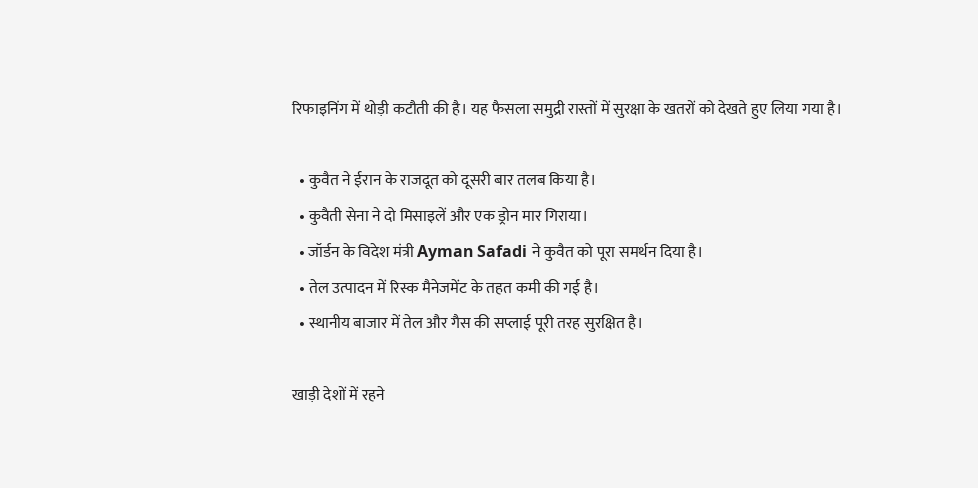रिफाइनिंग में थोड़ी कटौती की है। यह फैसला समुद्री रास्तों में सुरक्षा के खतरों को देखते हुए लिया गया है।

  • कुवैत ने ईरान के राजदूत को दूसरी बार तलब किया है।
  • कुवैती सेना ने दो मिसाइलें और एक ड्रोन मार गिराया।
  • जॉर्डन के विदेश मंत्री Ayman Safadi ने कुवैत को पूरा समर्थन दिया है।
  • तेल उत्पादन में रिस्क मैनेजमेंट के तहत कमी की गई है।
  • स्थानीय बाजार में तेल और गैस की सप्लाई पूरी तरह सुरक्षित है।

खाड़ी देशों में रहने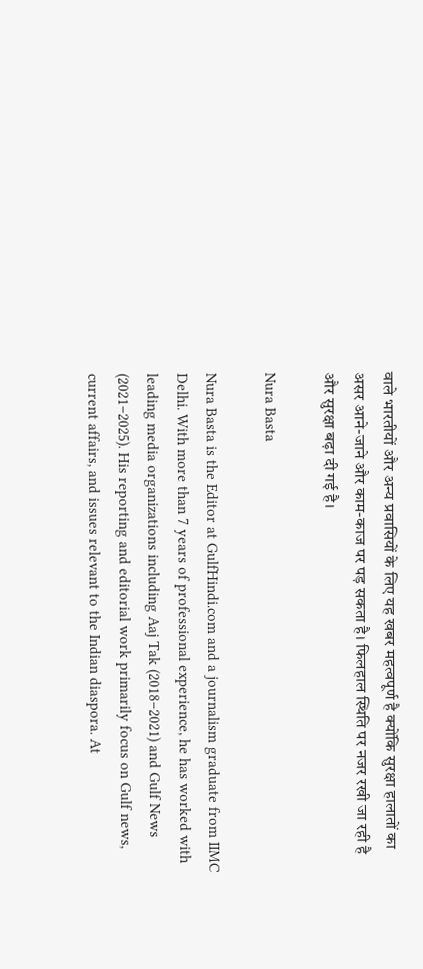वाले भारतीयों और अन्य प्रवासियों के लिए यह खबर महत्वपूर्ण है क्योंकि सुरक्षा हालातों का असर आने-जाने और काम-काज पर पड़ सकता है। फिलहाल स्थिति पर नजर रखी जा रही है और सुरक्षा बढ़ा दी गई है।

Nura Basta

Nura Basta is the Editor at GulfHindi.com and a journalism graduate from IIMC Delhi. With more than 7 years of professional experience, he has worked with leading media organizations including Aaj Tak (2018–2021) and Gulf News (2021–2025). His reporting and editorial work primarily focus on Gulf news, current affairs, and issues relevant to the Indian diaspora. At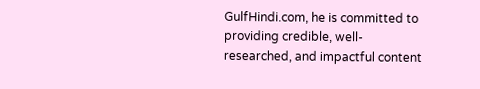GulfHindi.com, he is committed to providing credible, well-researched, and impactful content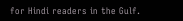for Hindi readers in the Gulf.